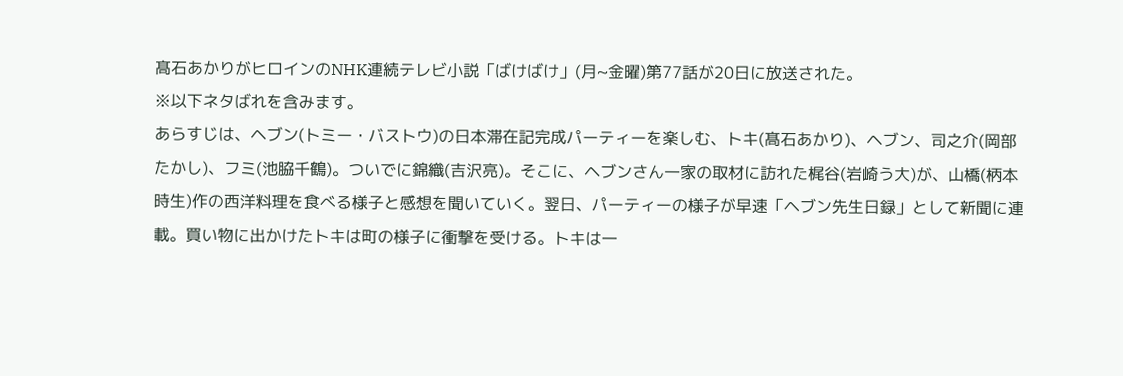髙石あかりがヒロインのNHK連続テレビ小説「ばけばけ」(月~金曜)第77話が20日に放送された。
※以下ネタばれを含みます。
あらすじは、ヘブン(トミー・バストウ)の日本滞在記完成パーティーを楽しむ、トキ(髙石あかり)、ヘブン、司之介(岡部たかし)、フミ(池脇千鶴)。ついでに錦織(吉沢亮)。そこに、ヘブンさん一家の取材に訪れた梶谷(岩崎う大)が、山橋(柄本時生)作の西洋料理を食べる様子と感想を聞いていく。翌日、パーティーの様子が早速「ヘブン先生日録」として新聞に連載。買い物に出かけたトキは町の様子に衝撃を受ける。トキは一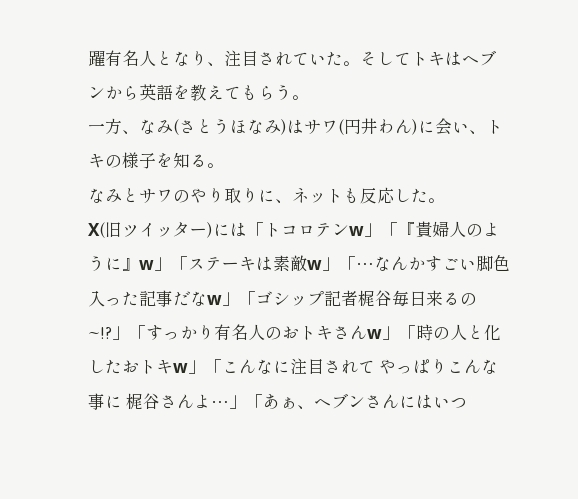躍有名人となり、注目されていた。そしてトキはヘブンから英語を教えてもらう。
一方、なみ(さとうほなみ)はサワ(円井わん)に会い、トキの様子を知る。
なみとサワのやり取りに、ネットも反応した。
X(旧ツイッター)には「トコロテンw」「『貴婦人のように』w」「ステーキは素敵w」「…なんかすごい脚色入った記事だなw」「ゴシップ記者梶谷毎日来るの~!?」「すっかり有名人のおトキさんw」「時の人と化したおトキw」「こんなに注目されて やっぱりこんな事に 梶谷さんよ…」「あぁ、ヘブンさんにはいつ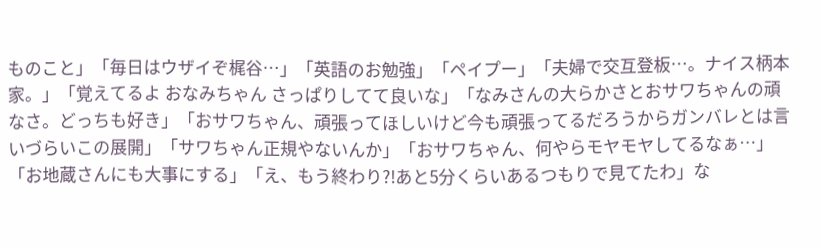ものこと」「毎日はウザイぞ梶谷…」「英語のお勉強」「ペイプー」「夫婦で交互登板…。ナイス柄本家。」「覚えてるよ おなみちゃん さっぱりしてて良いな」「なみさんの大らかさとおサワちゃんの頑なさ。どっちも好き」「おサワちゃん、頑張ってほしいけど今も頑張ってるだろうからガンバレとは言いづらいこの展開」「サワちゃん正規やないんか」「おサワちゃん、何やらモヤモヤしてるなぁ…」「お地蔵さんにも大事にする」「え、もう終わり?!あと5分くらいあるつもりで見てたわ」な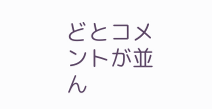どとコメントが並ん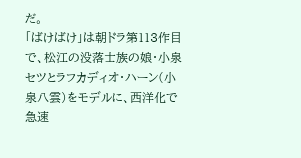だ。
「ばけばけ」は朝ドラ第113作目で、松江の没落士族の娘・小泉セツとラフカディオ・ハーン(小泉八雲)をモデルに、西洋化で急速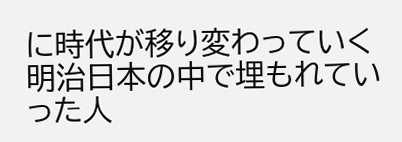に時代が移り変わっていく明治日本の中で埋もれていった人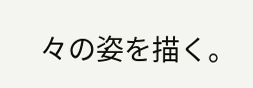々の姿を描く。